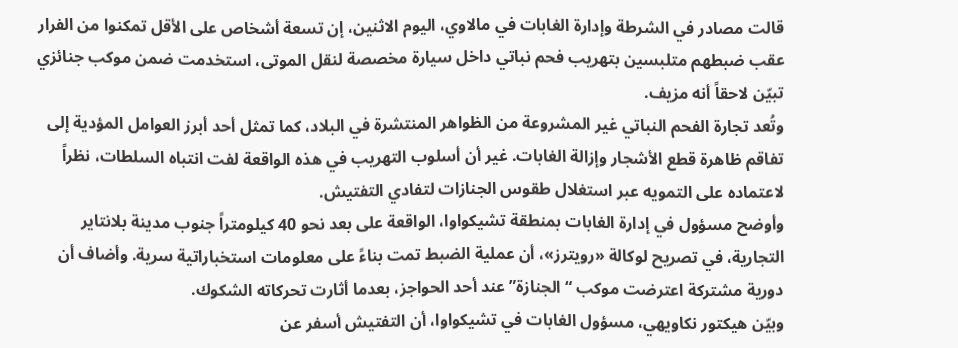قالت مصادر في الشرطة وإدارة الغابات في مالاوي، اليوم الاثنين، إن تسعة أشخاص على الأقل تمكنوا من الفرار عقب ضبطهم متلبسين بتهريب فحم نباتي داخل سيارة مخصصة لنقل الموتى، استخدمت ضمن موكب جنائزي تبيّن لاحقاً أنه مزيف.
وتُعد تجارة الفحم النباتي غير المشروعة من الظواهر المنتشرة في البلاد، كما تمثل أحد أبرز العوامل المؤدية إلى تفاقم ظاهرة قطع الأشجار وإزالة الغابات. غير أن أسلوب التهريب في هذه الواقعة لفت انتباه السلطات، نظراً لاعتماده على التمويه عبر استغلال طقوس الجنازات لتفادي التفتيش.
وأوضح مسؤول في إدارة الغابات بمنطقة تشيكواوا، الواقعة على بعد نحو 40 كيلومتراً جنوب مدينة بلانتاير التجارية، في تصريح لوكالة «رويترز»، أن عملية الضبط تمت بناءً على معلومات استخباراتية سرية. وأضاف أن دورية مشتركة اعترضت موكب “الجنازة” عند أحد الحواجز، بعدما أثارت تحركاته الشكوك.
وبيّن هيكتور نكاويهي، مسؤول الغابات في تشيكواوا، أن التفتيش أسفر عن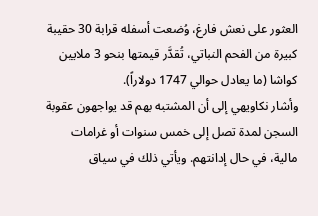العثور على نعش فارغ، وُضعت أسفله قرابة 30 حقيبة كبيرة من الفحم النباتي، تُقدَّر قيمتها بنحو 3 ملايين كواشا (ما يعادل حوالي 1747 دولاراً).
وأشار نكاويهي إلى أن المشتبه بهم قد يواجهون عقوبة السجن لمدة تصل إلى خمس سنوات أو غرامات مالية، في حال إدانتهم. ويأتي ذلك في سياق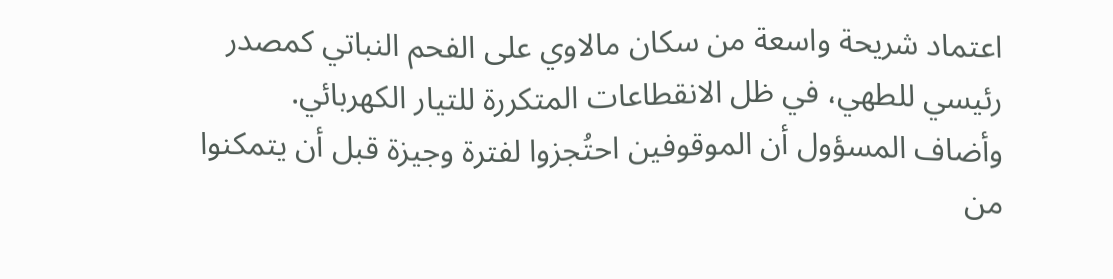اعتماد شريحة واسعة من سكان مالاوي على الفحم النباتي كمصدر رئيسي للطهي، في ظل الانقطاعات المتكررة للتيار الكهربائي.
وأضاف المسؤول أن الموقوفين احتُجزوا لفترة وجيزة قبل أن يتمكنوا من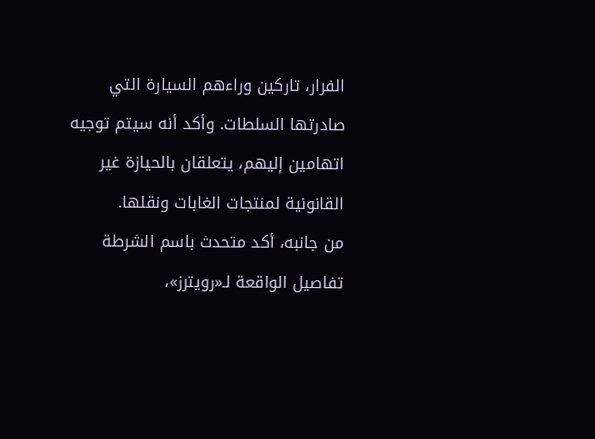الفرار، تاركين وراءهم السيارة التي صادرتها السلطات. وأكد أنه سيتم توجيه اتهامين إليهم، يتعلقان بالحيازة غير القانونية لمنتجات الغابات ونقلها.
من جانبه، أكد متحدث باسم الشرطة تفاصيل الواقعة لـ«رويترز»،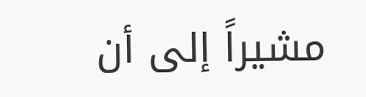مشيراً إلى أن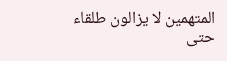المتهمين لا يزالون طلقاء حتى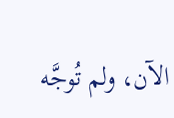الآن، ولم تُوجَّه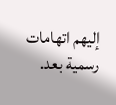إليهم اتهامات رسمية بعد.